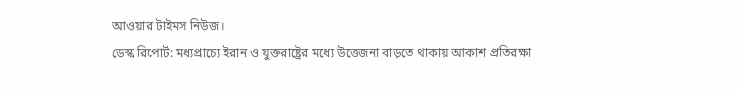আওয়ার টাইমস নিউজ।
ডেস্ক রিপোর্ট: মধ্যপ্রাচ্যে ইরান ও যুক্তরাষ্ট্রের মধ্যে উত্তেজনা বাড়তে থাকায় আকাশ প্রতিরক্ষা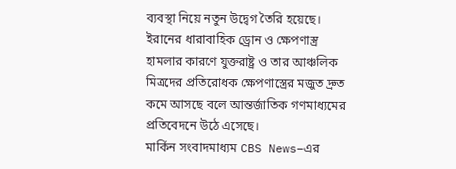ব্যবস্থা নিয়ে নতুন উদ্বেগ তৈরি হয়েছে। ইরানের ধারাবাহিক ড্রোন ও ক্ষেপণাস্ত্র হামলার কারণে যুক্তরাষ্ট্র ও তার আঞ্চলিক মিত্রদের প্রতিরোধক ক্ষেপণাস্ত্রের মজুত দ্রুত কমে আসছে বলে আন্তর্জাতিক গণমাধ্যমের প্রতিবেদনে উঠে এসেছে।
মার্কিন সংবাদমাধ্যম CBS News–এর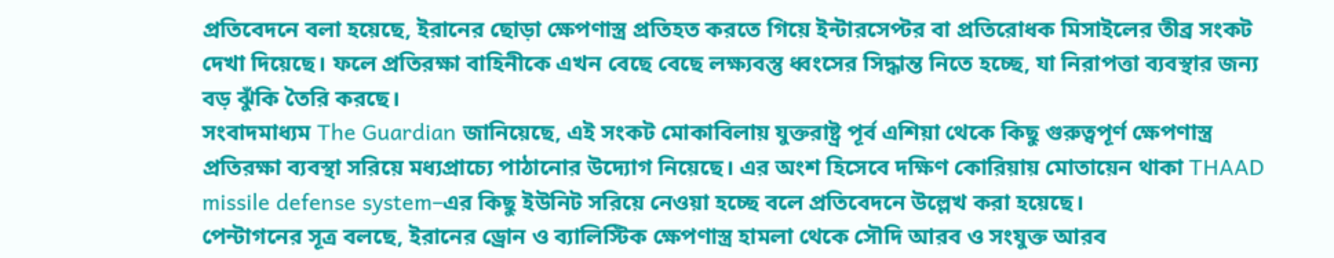প্রতিবেদনে বলা হয়েছে, ইরানের ছোড়া ক্ষেপণাস্ত্র প্রতিহত করতে গিয়ে ইন্টারসেপ্টর বা প্রতিরোধক মিসাইলের তীব্র সংকট দেখা দিয়েছে। ফলে প্রতিরক্ষা বাহিনীকে এখন বেছে বেছে লক্ষ্যবস্তু ধ্বংসের সিদ্ধান্ত নিতে হচ্ছে, যা নিরাপত্তা ব্যবস্থার জন্য বড় ঝুঁকি তৈরি করছে।
সংবাদমাধ্যম The Guardian জানিয়েছে, এই সংকট মোকাবিলায় যুক্তরাষ্ট্র পূর্ব এশিয়া থেকে কিছু গুরুত্বপূর্ণ ক্ষেপণাস্ত্র প্রতিরক্ষা ব্যবস্থা সরিয়ে মধ্যপ্রাচ্যে পাঠানোর উদ্যোগ নিয়েছে। এর অংশ হিসেবে দক্ষিণ কোরিয়ায় মোতায়েন থাকা THAAD missile defense system–এর কিছু ইউনিট সরিয়ে নেওয়া হচ্ছে বলে প্রতিবেদনে উল্লেখ করা হয়েছে।
পেন্টাগনের সূত্র বলছে, ইরানের ড্রোন ও ব্যালিস্টিক ক্ষেপণাস্ত্র হামলা থেকে সৌদি আরব ও সংযুক্ত আরব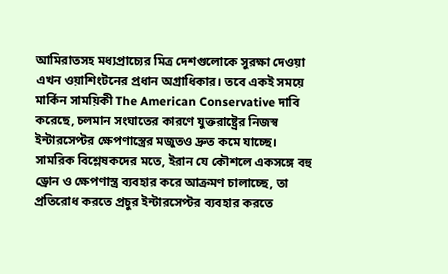আমিরাতসহ মধ্যপ্রাচ্যের মিত্র দেশগুলোকে সুরক্ষা দেওয়া এখন ওয়াশিংটনের প্রধান অগ্রাধিকার। তবে একই সময়ে মার্কিন সাময়িকী The American Conservative দাবি করেছে, চলমান সংঘাতের কারণে যুক্তরাষ্ট্রের নিজস্ব ইন্টারসেপ্টর ক্ষেপণাস্ত্রের মজুতও দ্রুত কমে যাচ্ছে।
সামরিক বিশ্লেষকদের মতে, ইরান যে কৌশলে একসঙ্গে বহু ড্রোন ও ক্ষেপণাস্ত্র ব্যবহার করে আক্রমণ চালাচ্ছে, তা প্রতিরোধ করতে প্রচুর ইন্টারসেপ্টর ব্যবহার করতে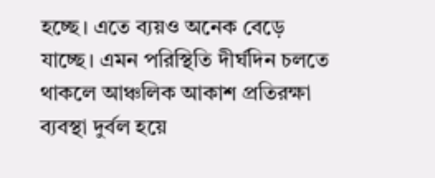হচ্ছে। এতে ব্যয়ও অনেক বেড়ে যাচ্ছে। এমন পরিস্থিতি দীর্ঘদিন চলতে থাকলে আঞ্চলিক আকাশ প্রতিরক্ষা ব্যবস্থা দুর্বল হয়ে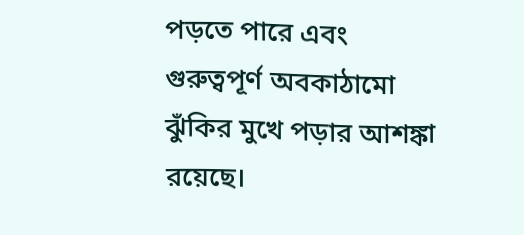পড়তে পারে এবং গুরুত্বপূর্ণ অবকাঠামো ঝুঁকির মুখে পড়ার আশঙ্কা রয়েছে।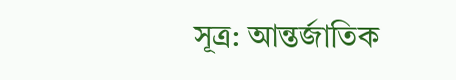সূত্র: আন্তর্জাতিক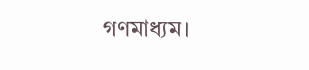গণমাধ্যম।